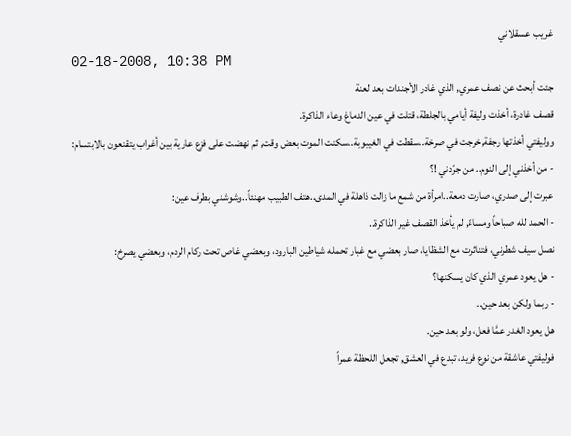غريب عسقلاني
02-18-2008, 10:38 PM
جئت أبحث عن نصف عمري, الذي غادر الأجندات بعد لعنة
قصف غادرة، أخذت وليفة أيامي بالجلطة، قتلت في عين الدماغ وعاء الذاكرة.
ووليفتي أخذتها رجفة,خرجت في صرخة..سقطت في الغيبوبة..سكنت الموت بعض وقت, ثم نهضت على فزع عارية بين أغراب يتقنعون بالابتسام:
- من أخذني إلى النوم.. من جرّدني !؟
عبرت إلى صدري، صارت دمعة..امرأة من شمع ما زالت ذاهلة في المدى..هتف الطبيب مهنئاً..وشوشني بطرف عين:
- الحمد لله صباحاً ومساءً, لم يأخذ القصف غير الذاكرة..
نصل سيف شطرني، فتناثرت مع الشظايا، صار بعضي مع غبار تحمله شياطين البارود، وبعضي غاص تحت ركام الردم، وبعضي يصرخ:
- هل يعود عمري الذي كان يسكنها؟
- ربما ولكن بعد حين..
هل يعود الغدر عمَّا فعل، ولو بعد حين.
فوليفتي عاشقة من نوع فريد، تبدع في العشق, تجعل اللحظة عمراً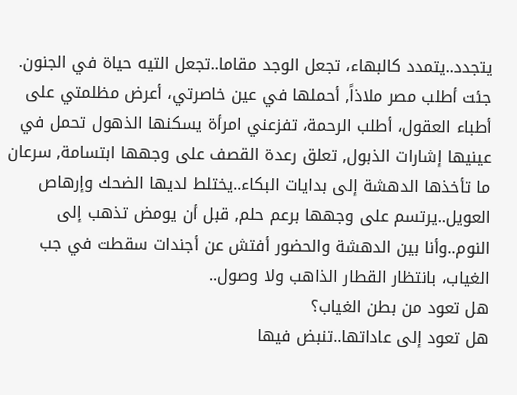يتجدد..يتمدد كالبهاء، تجعل الوجد مقاما..تجعل التيه حياة في الجنون.
جئت أطلب مصر ملاذاً, أحملها في عين خاصرتي، أعرض مظلمتي على أطباء العقول، أطلب الرحمة، تفزعني امرأة يسكنها الذهول تحمل في عينيها إشارات الذبول, تعلق رعدة القصف على وجهها ابتسامة, سرعان ما تأخذها الدهشة إلى بدايات البكاء..يختلط لديها الضحك وإرهاص العويل..يرتسم على وجهها برعم حلم, قبل أن يومض تذهب إلى النوم..وأنا بين الدهشة والحضور أفتش عن أجندات سقطت في جب الغياب، بانتظار القطار الذاهب ولا وصول..
هل تعود من بطن الغياب؟
هل تعود إلى عاداتها..تنبض فيها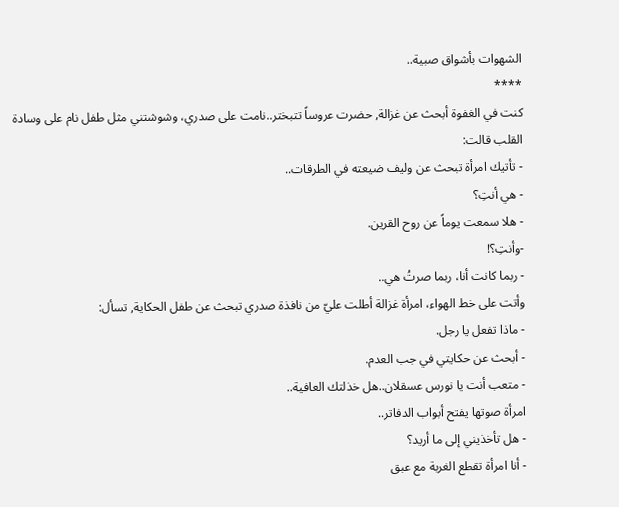الشهوات بأشواق صبية..
****
كنت في الغفوة أبحث عن غزالة, حضرت عروساً تتبختر..نامت على صدري، وشوشتني مثل طفل نام على وسادة القلب قالت:
- تأتيك امرأة تبحث عن وليف ضيعته في الطرقات..
- هي أنتِ؟
- هلا سمعت يوماً عن روح القرين.
-وأنتِ؟!
- ربما كانت أنا، ربما صرتُ هي..
وأتت على خط الهواء، امرأة غزالة أطلت عليّ من نافذة صدري تبحث عن طفل الحكاية, تسأل:
- ماذا تفعل يا رجل.
- أبحث عن حكايتي في جب العدم.
- متعب أنت يا نورس عسقلان..هل خذلتك العافية..
امرأة صوتها يفتح أبواب الدفاتر..
- هل تأخذيني إلى ما أريد؟
- أنا امرأة تقطع الغربة مع عبق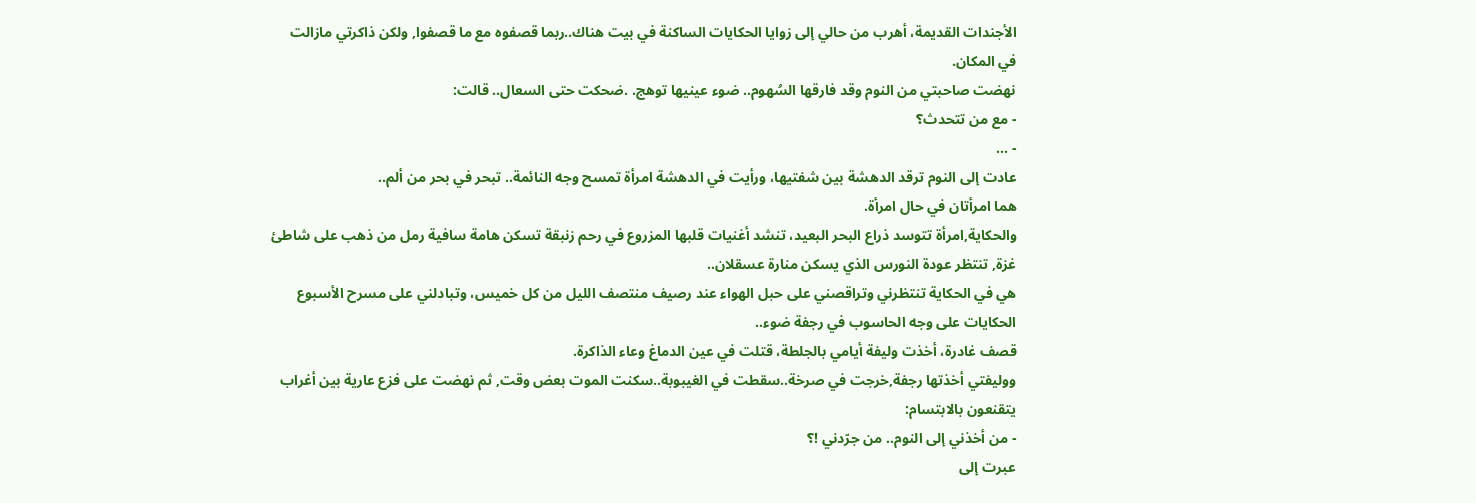الأجندات القديمة، أهرب من حالي إلى زوايا الحكايات الساكنة في بيت هناك..ربما قصفوه مع ما قصفوا, ولكن ذاكرتي مازالت في المكان.
نهضت صاحبتي من النوم وقد فارقها السُهوم.. ضوء عينيها توهج. .ضحكت حتى السعال.. قالت:
- مع من تتحدث؟
- ...
عادت إلى النوم ترقد الدهشة بين شفتيها، ورأيت في الدهشة امرأة تمسح وجه النائمة.. تبحر في بحر من ألم..
هما امرأتان في حال امرأة.
والحكاية,امرأة تتوسد ذراع البحر البعيد، تنشد أغنيات قلبها المزروع في رحم زنبقة تسكن هامة سافية رمل من ذهب على شاطئ غزة, تنتظر عودة النورس الذي يسكن منارة عسقلان..
هي في الحكاية تنتظرني وتراقصني على حبل الهواء عند رصيف منتصف الليل من كل خميس، وتبادلني على مسرح الأسبوع الحكايات على وجه الحاسوب في رجفة ضوء..
قصف غادرة، أخذت وليفة أيامي بالجلطة، قتلت في عين الدماغ وعاء الذاكرة.
ووليفتي أخذتها رجفة,خرجت في صرخة..سقطت في الغيبوبة..سكنت الموت بعض وقت, ثم نهضت على فزع عارية بين أغراب يتقنعون بالابتسام:
- من أخذني إلى النوم.. من جرّدني !؟
عبرت إلى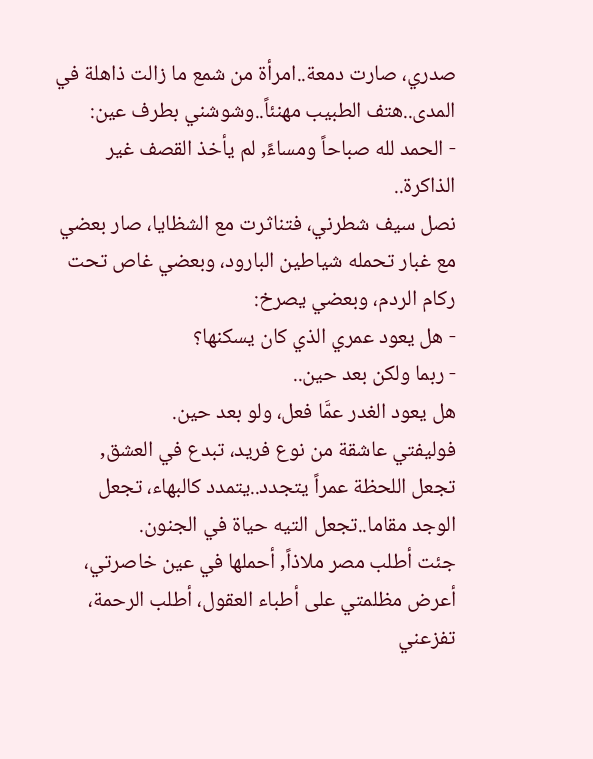صدري، صارت دمعة..امرأة من شمع ما زالت ذاهلة في المدى..هتف الطبيب مهنئاً..وشوشني بطرف عين:
- الحمد لله صباحاً ومساءً, لم يأخذ القصف غير الذاكرة..
نصل سيف شطرني، فتناثرت مع الشظايا، صار بعضي مع غبار تحمله شياطين البارود، وبعضي غاص تحت ركام الردم، وبعضي يصرخ:
- هل يعود عمري الذي كان يسكنها؟
- ربما ولكن بعد حين..
هل يعود الغدر عمَّا فعل، ولو بعد حين.
فوليفتي عاشقة من نوع فريد، تبدع في العشق, تجعل اللحظة عمراً يتجدد..يتمدد كالبهاء، تجعل الوجد مقاما..تجعل التيه حياة في الجنون.
جئت أطلب مصر ملاذاً, أحملها في عين خاصرتي، أعرض مظلمتي على أطباء العقول، أطلب الرحمة، تفزعني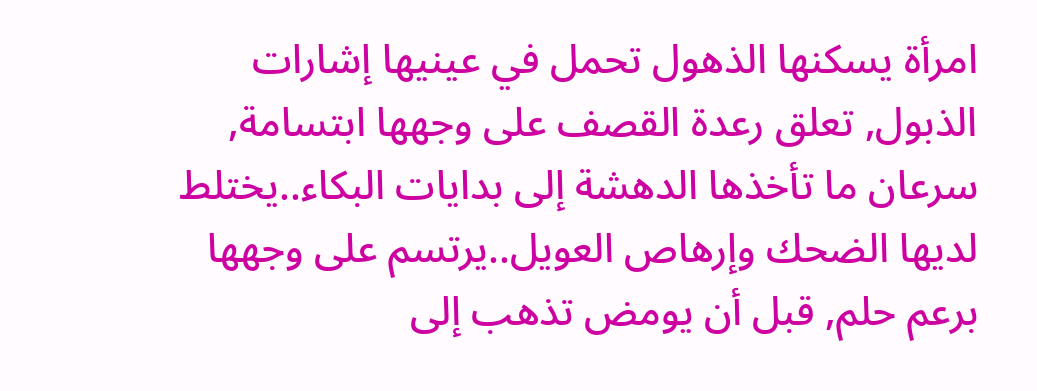امرأة يسكنها الذهول تحمل في عينيها إشارات الذبول, تعلق رعدة القصف على وجهها ابتسامة, سرعان ما تأخذها الدهشة إلى بدايات البكاء..يختلط لديها الضحك وإرهاص العويل..يرتسم على وجهها برعم حلم, قبل أن يومض تذهب إلى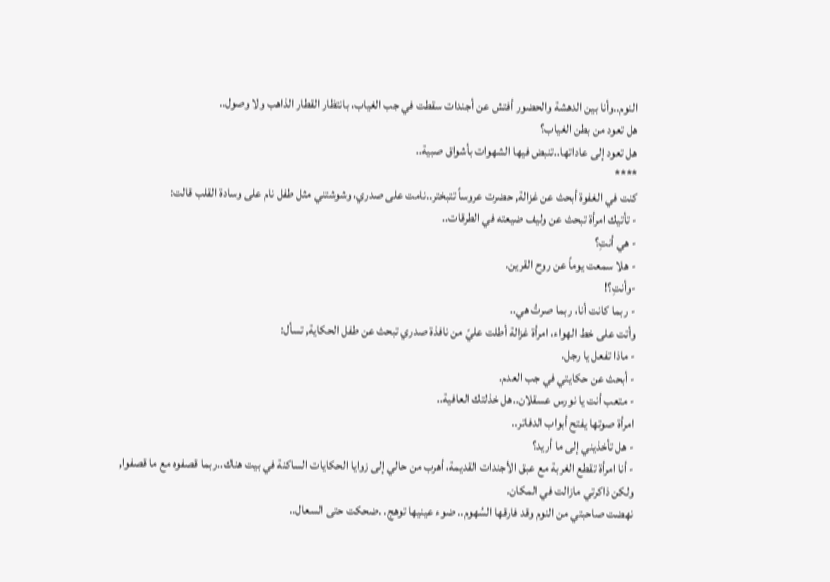النوم..وأنا بين الدهشة والحضور أفتش عن أجندات سقطت في جب الغياب، بانتظار القطار الذاهب ولا وصول..
هل تعود من بطن الغياب؟
هل تعود إلى عاداتها..تنبض فيها الشهوات بأشواق صبية..
****
كنت في الغفوة أبحث عن غزالة, حضرت عروساً تتبختر..نامت على صدري، وشوشتني مثل طفل نام على وسادة القلب قالت:
- تأتيك امرأة تبحث عن وليف ضيعته في الطرقات..
- هي أنتِ؟
- هلا سمعت يوماً عن روح القرين.
-وأنتِ؟!
- ربما كانت أنا، ربما صرتُ هي..
وأتت على خط الهواء، امرأة غزالة أطلت عليّ من نافذة صدري تبحث عن طفل الحكاية, تسأل:
- ماذا تفعل يا رجل.
- أبحث عن حكايتي في جب العدم.
- متعب أنت يا نورس عسقلان..هل خذلتك العافية..
امرأة صوتها يفتح أبواب الدفاتر..
- هل تأخذيني إلى ما أريد؟
- أنا امرأة تقطع الغربة مع عبق الأجندات القديمة، أهرب من حالي إلى زوايا الحكايات الساكنة في بيت هناك..ربما قصفوه مع ما قصفوا, ولكن ذاكرتي مازالت في المكان.
نهضت صاحبتي من النوم وقد فارقها السُهوم.. ضوء عينيها توهج. .ضحكت حتى السعال..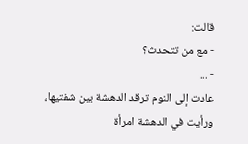قالت:
- مع من تتحدث؟
- ...
عادت إلى النوم ترقد الدهشة بين شفتيها، ورأيت في الدهشة امرأة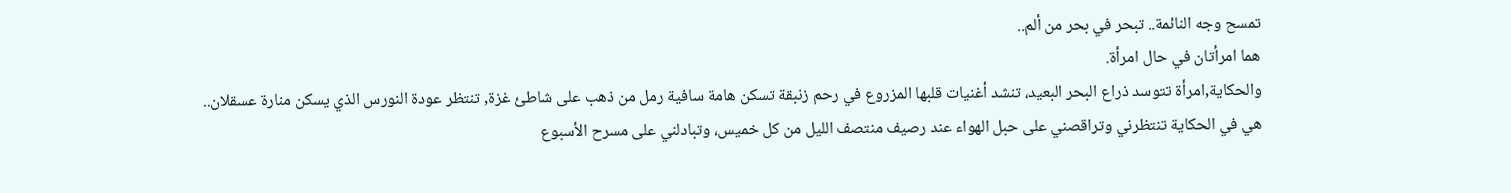تمسح وجه النائمة.. تبحر في بحر من ألم..
هما امرأتان في حال امرأة.
والحكاية,امرأة تتوسد ذراع البحر البعيد، تنشد أغنيات قلبها المزروع في رحم زنبقة تسكن هامة سافية رمل من ذهب على شاطئ غزة, تنتظر عودة النورس الذي يسكن منارة عسقلان..
هي في الحكاية تنتظرني وتراقصني على حبل الهواء عند رصيف منتصف الليل من كل خميس، وتبادلني على مسرح الأسبوع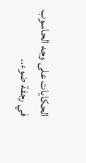الحكايات على وجه الحاسوب في رجفة ضوء..